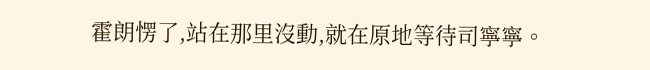霍朗愣了,站在那里沒動,就在原地等待司寧寧。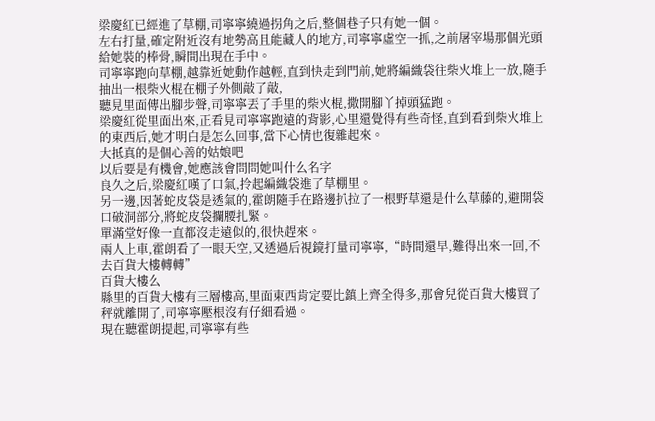梁慶紅已經進了草棚,司寧寧繞過拐角之后,整個巷子只有她一個。
左右打量,確定附近沒有地勢高且能藏人的地方,司寧寧虛空一抓,之前屠宰場那個光頭給她裝的棒骨,瞬間出現在手中。
司寧寧跑向草棚,越靠近她動作越輕,直到快走到門前,她將編織袋往柴火堆上一放,隨手抽出一根柴火棍在棚子外側敲了敲,
聽見里面傳出腳步聲,司寧寧丟了手里的柴火棍,撒開腳丫掉頭猛跑。
梁慶紅從里面出來,正看見司寧寧跑遠的背影,心里還覺得有些奇怪,直到看到柴火堆上的東西后,她才明白是怎么回事,當下心情也復雜起來。
大抵真的是個心善的姑娘吧
以后要是有機會,她應該會問問她叫什么名字
良久之后,梁慶紅嘆了口氣,拎起編織袋進了草棚里。
另一邊,因著蛇皮袋是透氣的,霍朗隨手在路邊扒拉了一根野草還是什么草藤的,避開袋口破洞部分,將蛇皮袋攔腰扎緊。
單滿堂好像一直都沒走遠似的,很快趕來。
兩人上車,霍朗看了一眼天空,又透過后視鏡打量司寧寧,“時間還早,難得出來一回,不去百貨大樓轉轉”
百貨大樓么
縣里的百貨大樓有三層樓高,里面東西肯定要比鎮上齊全得多,那會兒從百貨大樓買了秤就離開了,司寧寧壓根沒有仔細看過。
現在聽霍朗提起,司寧寧有些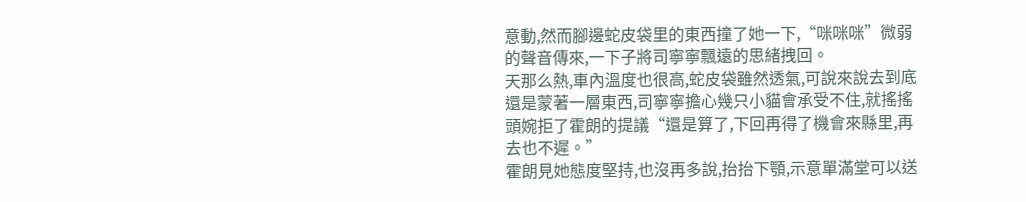意動,然而腳邊蛇皮袋里的東西撞了她一下,“咪咪咪”微弱的聲音傳來,一下子將司寧寧飄遠的思緒拽回。
天那么熱,車內溫度也很高,蛇皮袋雖然透氣,可說來說去到底還是蒙著一層東西,司寧寧擔心幾只小貓會承受不住,就搖搖頭婉拒了霍朗的提議“還是算了,下回再得了機會來縣里,再去也不遲。”
霍朗見她態度堅持,也沒再多說,抬抬下顎,示意單滿堂可以送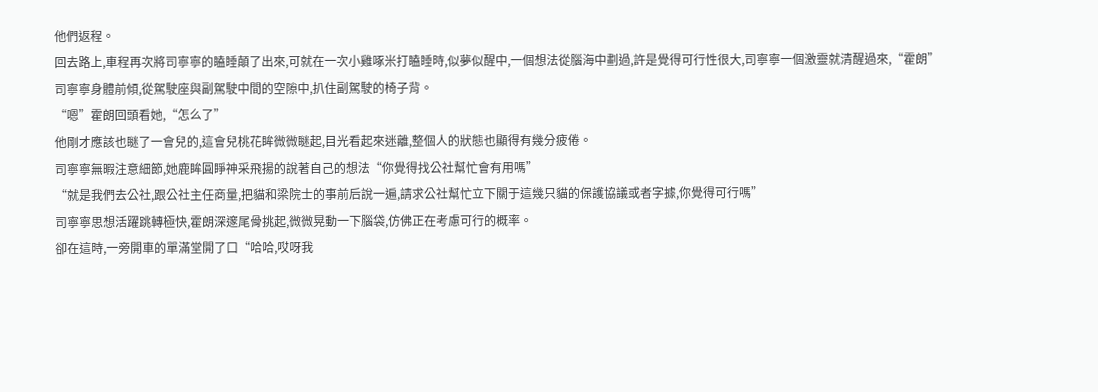他們返程。
回去路上,車程再次將司寧寧的瞌睡顛了出來,可就在一次小雞啄米打瞌睡時,似夢似醒中,一個想法從腦海中劃過,許是覺得可行性很大,司寧寧一個激靈就清醒過來,“霍朗”
司寧寧身體前傾,從駕駛座與副駕駛中間的空隙中,扒住副駕駛的椅子背。
“嗯”霍朗回頭看她,“怎么了”
他剛才應該也瞇了一會兒的,這會兒桃花眸微微瞇起,目光看起來迷離,整個人的狀態也顯得有幾分疲倦。
司寧寧無暇注意細節,她鹿眸圓睜神采飛揚的說著自己的想法“你覺得找公社幫忙會有用嗎”
“就是我們去公社,跟公社主任商量,把貓和梁院士的事前后說一遍,請求公社幫忙立下關于這幾只貓的保護協議或者字據,你覺得可行嗎”
司寧寧思想活躍跳轉極快,霍朗深邃尾骨挑起,微微晃動一下腦袋,仿佛正在考慮可行的概率。
卻在這時,一旁開車的單滿堂開了口“哈哈,哎呀我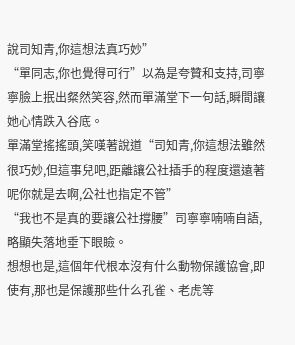說司知青,你這想法真巧妙”
“單同志,你也覺得可行”以為是夸贊和支持,司寧寧臉上抿出粲然笑容,然而單滿堂下一句話,瞬間讓她心情跌入谷底。
單滿堂搖搖頭,笑嘆著說道“司知青,你這想法雖然很巧妙,但這事兒吧,距離讓公社插手的程度還遠著呢你就是去啊,公社也指定不管”
“我也不是真的要讓公社撐腰”司寧寧喃喃自語,略顯失落地垂下眼瞼。
想想也是,這個年代根本沒有什么動物保護協會,即使有,那也是保護那些什么孔雀、老虎等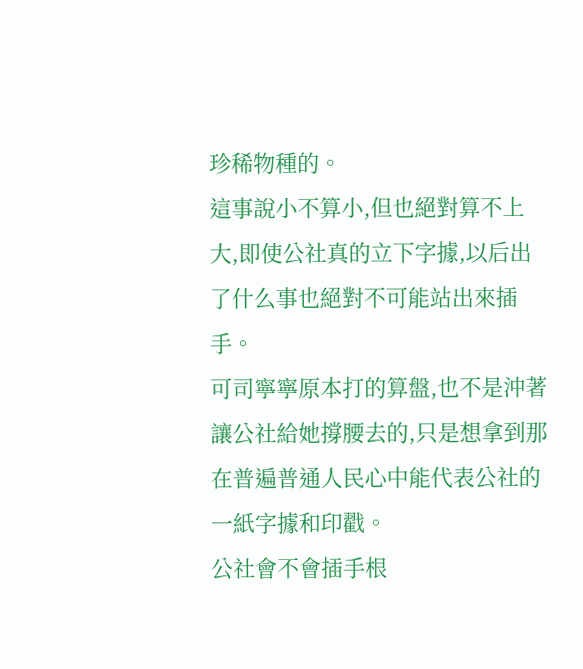珍稀物種的。
這事說小不算小,但也絕對算不上大,即使公社真的立下字據,以后出了什么事也絕對不可能站出來插手。
可司寧寧原本打的算盤,也不是沖著讓公社給她撐腰去的,只是想拿到那在普遍普通人民心中能代表公社的一紙字據和印戳。
公社會不會插手根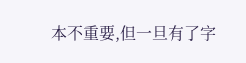本不重要,但一旦有了字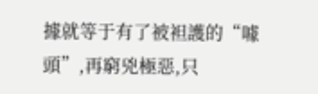據就等于有了被袒護的“噱頭”,再窮兇極惡,只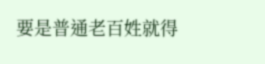要是普通老百姓就得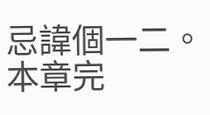忌諱個一二。
本章完